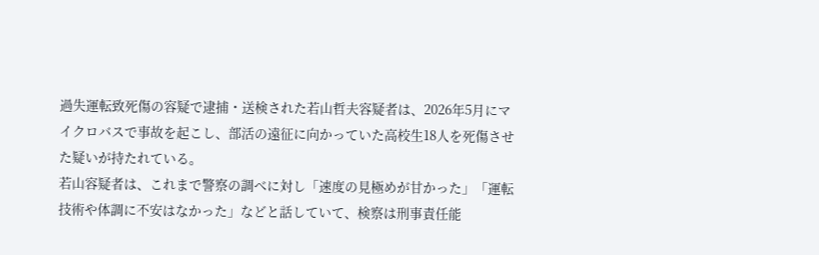過失運転致死傷の容疑で逮捕・送検された若山哲夫容疑者は、2026年5月にマイクロバスで事故を起こし、部活の遠征に向かっていた高校生18人を死傷させた疑いが持たれている。
若山容疑者は、これまで警察の調べに対し「速度の見極めが甘かった」「運転技術や体調に不安はなかった」などと話していて、検察は刑事責任能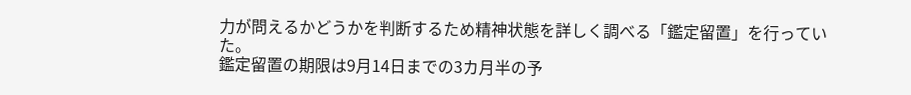力が問えるかどうかを判断するため精神状態を詳しく調べる「鑑定留置」を行っていた。
鑑定留置の期限は9月14日までの3カ月半の予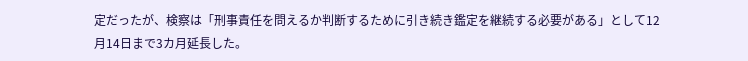定だったが、検察は「刑事責任を問えるか判断するために引き続き鑑定を継続する必要がある」として12月14日まで3カ月延長した。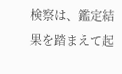検察は、鑑定結果を踏まえて起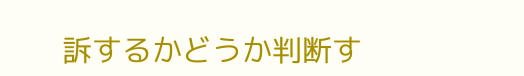訴するかどうか判断す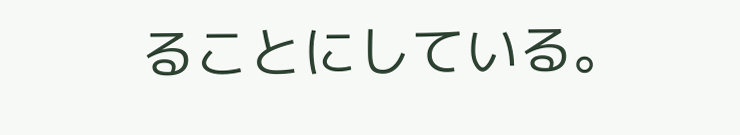ることにしている。